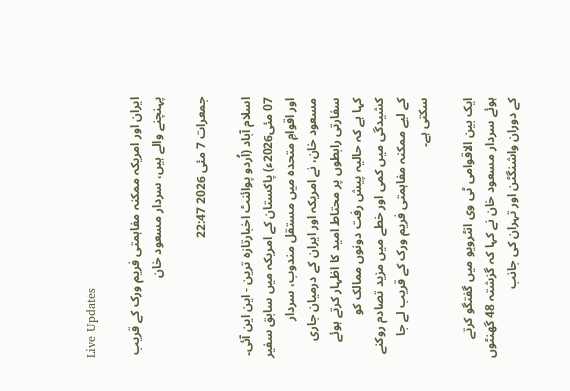Live Updates

ایران اور امریکہ ممکنہ مفاہمتی فریم ورک کے قریب پہنچنے والے ہیں، سردار مسعود خان

جمعرات 7 مئی 2026 22:47

اسلام آباد (اُردو پوائنٹ اخبارتازہ ترین - این این آئی۔ 07 مئی2026ء) پاکستان کے امریکہ میں سابق سفیر اور اقوامِ متحدہ میں مستقل مندوب، سردار مسعود خان، نے امریکہ اور ایران کے درمیان جاری سفارتی رابطوں پر محتاط امید کا اظہار کرتے ہوئے کہا ہے کہ حالیہ پیش رفت دونوں ممالک کو کشیدگی میں کمی اور خطے میں مزید تصادم روکنے کے لیے ممکنہ مفاہمتی فریم ورک کے قریب لے جا سکتی ہے۔

ایک بین الاقوامی ٹی وی انٹرویو میں گفتگو کرتے ہوئے سردار مسعود خان نے کہا کہ گزشتہ 48 گھنٹوں کے دوران واشنگٹن اور تہران کی جانب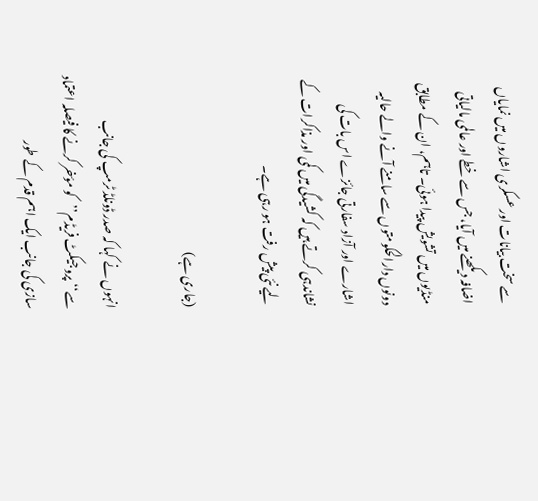سے سخت بیانات اور عسکری اشاروں میں نمایاں اضافہ دیکھنے میں آیا، جس سے خطے اور عالمی مالیاتی منڈیوں میں تشویش پیدا ہوئی۔ تاہم، ان کے مطابق دونوں دارالحکومتوں سے سامنے آنے والے حالیہ اشارے اور آزاد سفارتی جائزے اس بات کی نشاندہی کرتے ہیں کہ کشیدگی میں کمی اور مذاکرات کے لیے نئی پیش رفت ہو رہی ہے۔

(جاری ہے)

انہوں نے کہا کہ صدر ڈونلڈ ٹرمپ کی جانب سے‘‘پروجیکٹ فریڈم’’کو مؤخر کرنے کا فیصلہ اعتماد سازی کی جانب ایک اہم قدم کے طور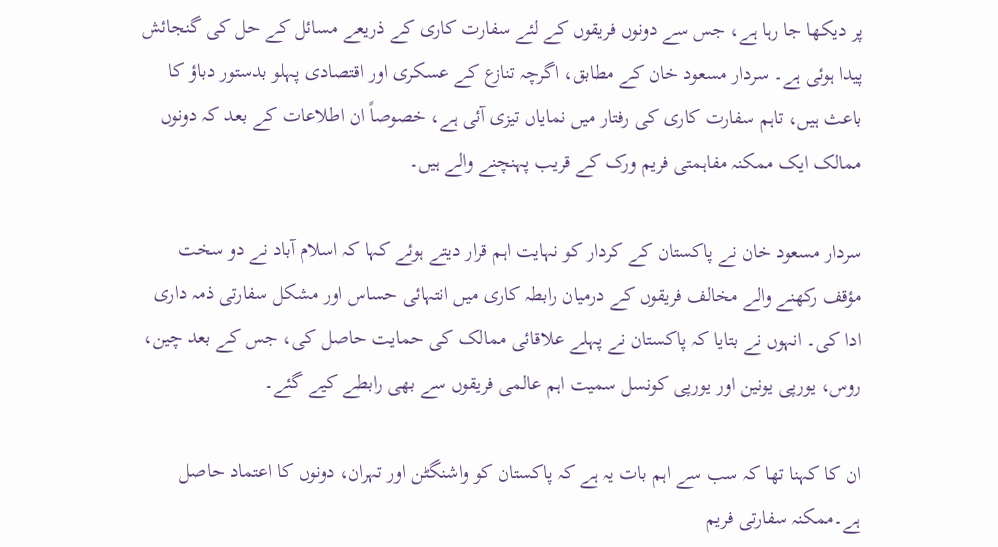پر دیکھا جا رہا ہے، جس سے دونوں فریقوں کے لئے سفارت کاری کے ذریعے مسائل کے حل کی گنجائش پیدا ہوئی ہے۔ سردار مسعود خان کے مطابق، اگرچہ تنازع کے عسکری اور اقتصادی پہلو بدستور دباؤ کا باعث ہیں، تاہم سفارت کاری کی رفتار میں نمایاں تیزی آئی ہے، خصوصاً ان اطلاعات کے بعد کہ دونوں ممالک ایک ممکنہ مفاہمتی فریم ورک کے قریب پہنچنے والے ہیں۔

سردار مسعود خان نے پاکستان کے کردار کو نہایت اہم قرار دیتے ہوئے کہا کہ اسلام آباد نے دو سخت مؤقف رکھنے والے مخالف فریقوں کے درمیان رابطہ کاری میں انتہائی حساس اور مشکل سفارتی ذمہ داری ادا کی۔ انہوں نے بتایا کہ پاکستان نے پہلے علاقائی ممالک کی حمایت حاصل کی، جس کے بعد چین، روس، یورپی یونین اور یورپی کونسل سمیت اہم عالمی فریقوں سے بھی رابطے کیے گئے۔

ان کا کہنا تھا کہ سب سے اہم بات یہ ہے کہ پاکستان کو واشنگٹن اور تہران، دونوں کا اعتماد حاصل ہے۔ممکنہ سفارتی فریم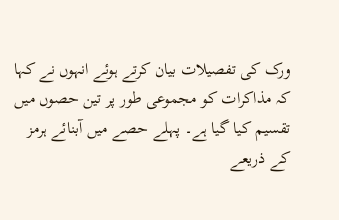ورک کی تفصیلات بیان کرتے ہوئے انہوں نے کہا کہ مذاکرات کو مجموعی طور پر تین حصوں میں تقسیم کیا گیا ہے۔ پہلے حصے میں آبنائے ہرمز کے ذریعے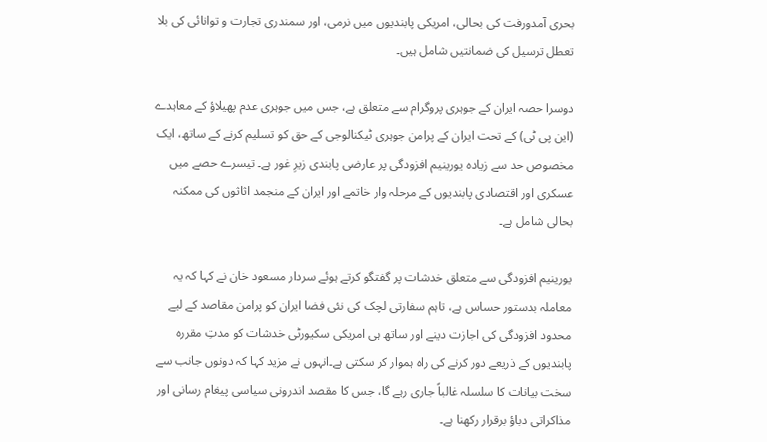بحری آمدورفت کی بحالی، امریکی پابندیوں میں نرمی، اور سمندری تجارت و توانائی کی بلا تعطل ترسیل کی ضمانتیں شامل ہیں۔

دوسرا حصہ ایران کے جوہری پروگرام سے متعلق ہے، جس میں جوہری عدم پھیلاؤ کے معاہدے (این پی ٹی) کے تحت ایران کے پرامن جوہری ٹیکنالوجی کے حق کو تسلیم کرنے کے ساتھ، ایک مخصوص حد سے زیادہ یورینیم افزودگی پر عارضی پابندی زیرِ غور ہے۔ تیسرے حصے میں عسکری اور اقتصادی پابندیوں کے مرحلہ وار خاتمے اور ایران کے منجمد اثاثوں کی ممکنہ بحالی شامل ہے۔

یورینیم افزودگی سے متعلق خدشات پر گفتگو کرتے ہوئے سردار مسعود خان نے کہا کہ یہ معاملہ بدستور حساس ہے، تاہم سفارتی لچک کی نئی فضا ایران کو پرامن مقاصد کے لیے محدود افزودگی کی اجازت دینے اور ساتھ ہی امریکی سکیورٹی خدشات کو مدتِ مقررہ پابندیوں کے ذریعے دور کرنے کی راہ ہموار کر سکتی ہے۔انہوں نے مزید کہا کہ دونوں جانب سے سخت بیانات کا سلسلہ غالباً جاری رہے گا، جس کا مقصد اندرونی سیاسی پیغام رسانی اور مذاکراتی دباؤ برقرار رکھنا ہے۔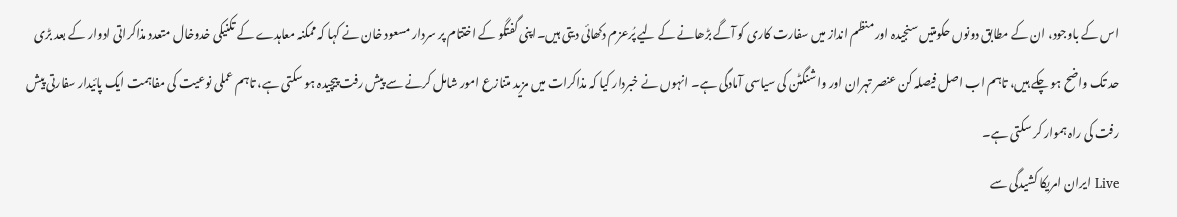اس کے باوجود، ان کے مطابق دونوں حکومتیں سنجیدہ اور منظم انداز میں سفارت کاری کو آگے بڑھانے کے لیے پُرعزم دکھائی دیتی ہیں۔اپنی گفتگو کے اختتام پر سردار مسعود خان نے کہا کہ ممکنہ معاہدے کے تکنیکی خدوخال متعدد مذاکراتی ادوار کے بعد بڑی حد تک واضح ہو چکے ہیں، تاہم اب اصل فیصلہ کن عنصر تہران اور واشنگٹن کی سیاسی آمادگی ہے۔ انہوں نے خبردار کیا کہ مذاکرات میں مزید متنازع امور شامل کرنے سے پیش رفت پیچیدہ ہو سکتی ہے، تاہم عملی نوعیت کی مفاہمت ایک پائیدار سفارتی پیش رفت کی راہ ہموار کر سکتی ہے۔
Live ایران امریکا کشیدگی سے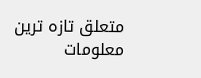متعلق تازہ ترین معلومات